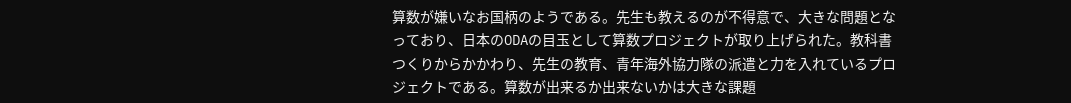算数が嫌いなお国柄のようである。先生も教えるのが不得意で、大きな問題となっており、日本のODAの目玉として算数プロジェクトが取り上げられた。教科書つくりからかかわり、先生の教育、青年海外協力隊の派遣と力を入れているプロジェクトである。算数が出来るか出来ないかは大きな課題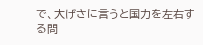で、大げさに言うと国力を左右する問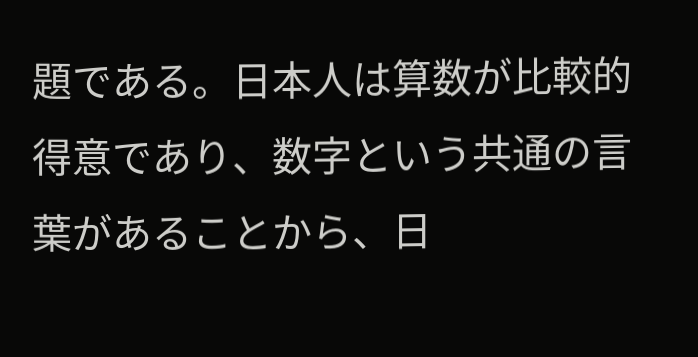題である。日本人は算数が比較的得意であり、数字という共通の言葉があることから、日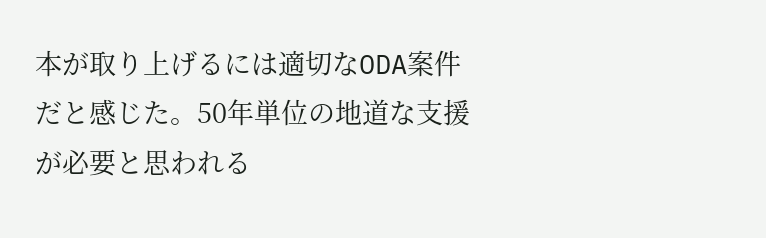本が取り上げるには適切なODA案件だと感じた。50年単位の地道な支援が必要と思われる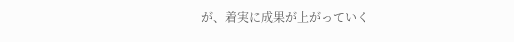が、着実に成果が上がっていく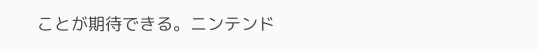ことが期待できる。ニンテンド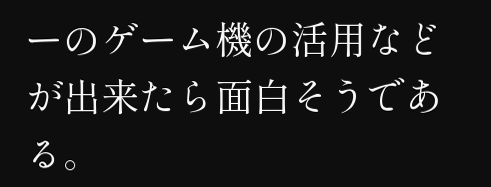ーのゲーム機の活用などが出来たら面白そうである。